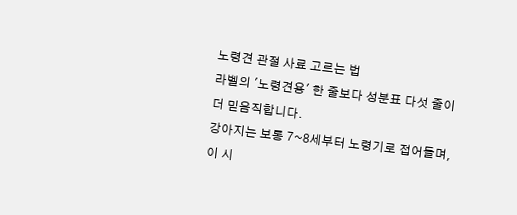노령견 관절 사료 고르는 법
라벨의 '노령견용' 한 줄보다 성분표 다섯 줄이 더 믿음직합니다.
강아지는 보통 7~8세부터 노령기로 접어들며, 이 시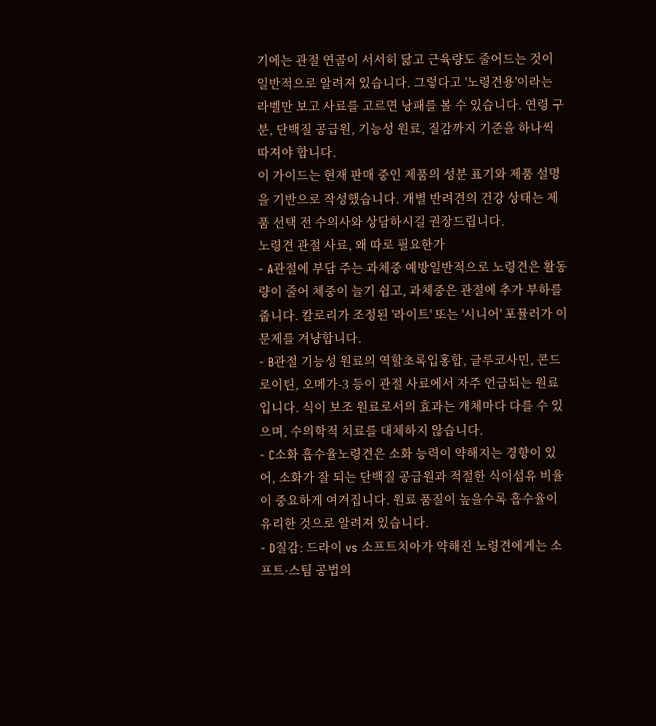기에는 관절 연골이 서서히 닳고 근육량도 줄어드는 것이 일반적으로 알려져 있습니다. 그렇다고 '노령견용'이라는 라벨만 보고 사료를 고르면 낭패를 볼 수 있습니다. 연령 구분, 단백질 공급원, 기능성 원료, 질감까지 기준을 하나씩 따져야 합니다.
이 가이드는 현재 판매 중인 제품의 성분 표기와 제품 설명을 기반으로 작성했습니다. 개별 반려견의 건강 상태는 제품 선택 전 수의사와 상담하시길 권장드립니다.
노령견 관절 사료, 왜 따로 필요한가
- A관절에 부담 주는 과체중 예방일반적으로 노령견은 활동량이 줄어 체중이 늘기 쉽고, 과체중은 관절에 추가 부하를 줍니다. 칼로리가 조정된 '라이트' 또는 '시니어' 포뮬러가 이 문제를 겨냥합니다.
- B관절 기능성 원료의 역할초록입홍합, 글루코사민, 콘드로이틴, 오메가-3 등이 관절 사료에서 자주 언급되는 원료입니다. 식이 보조 원료로서의 효과는 개체마다 다를 수 있으며, 수의학적 치료를 대체하지 않습니다.
- C소화 흡수율노령견은 소화 능력이 약해지는 경향이 있어, 소화가 잘 되는 단백질 공급원과 적절한 식이섬유 비율이 중요하게 여겨집니다. 원료 품질이 높을수록 흡수율이 유리한 것으로 알려져 있습니다.
- D질감: 드라이 vs 소프트치아가 약해진 노령견에게는 소프트·스팀 공법의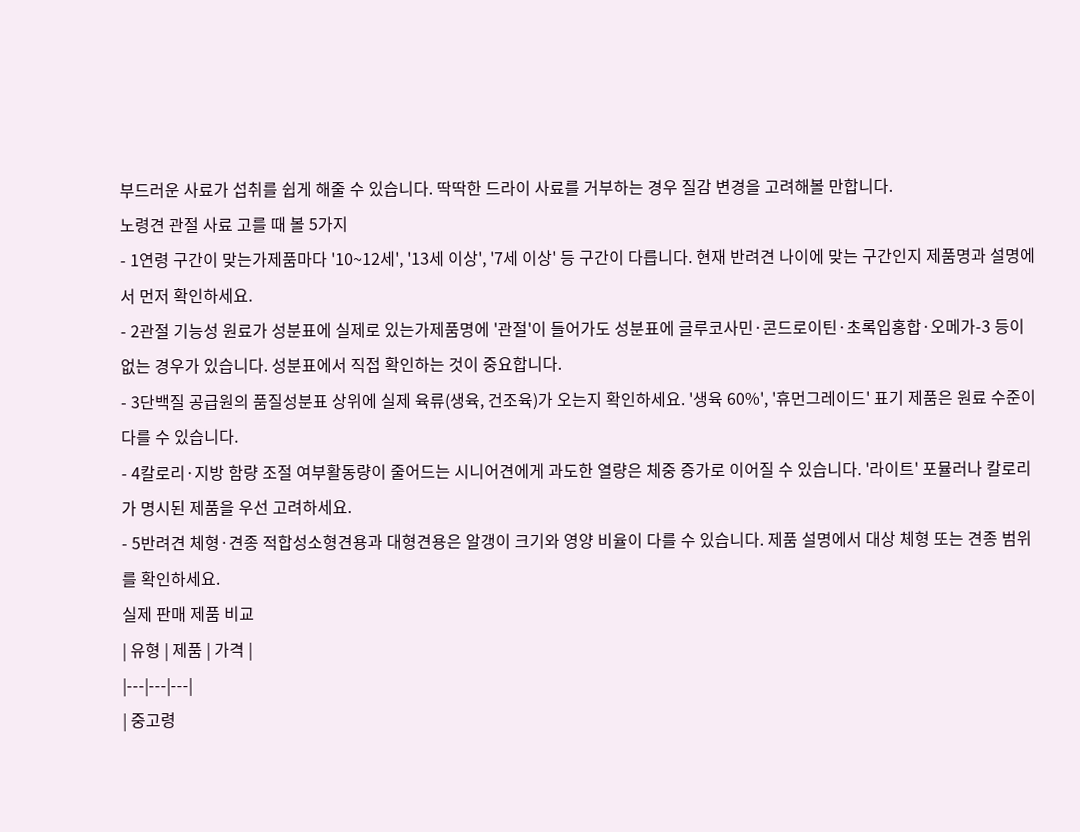부드러운 사료가 섭취를 쉽게 해줄 수 있습니다. 딱딱한 드라이 사료를 거부하는 경우 질감 변경을 고려해볼 만합니다.
노령견 관절 사료 고를 때 볼 5가지
- 1연령 구간이 맞는가제품마다 '10~12세', '13세 이상', '7세 이상' 등 구간이 다릅니다. 현재 반려견 나이에 맞는 구간인지 제품명과 설명에서 먼저 확인하세요.
- 2관절 기능성 원료가 성분표에 실제로 있는가제품명에 '관절'이 들어가도 성분표에 글루코사민·콘드로이틴·초록입홍합·오메가-3 등이 없는 경우가 있습니다. 성분표에서 직접 확인하는 것이 중요합니다.
- 3단백질 공급원의 품질성분표 상위에 실제 육류(생육, 건조육)가 오는지 확인하세요. '생육 60%', '휴먼그레이드' 표기 제품은 원료 수준이 다를 수 있습니다.
- 4칼로리·지방 함량 조절 여부활동량이 줄어드는 시니어견에게 과도한 열량은 체중 증가로 이어질 수 있습니다. '라이트' 포뮬러나 칼로리가 명시된 제품을 우선 고려하세요.
- 5반려견 체형·견종 적합성소형견용과 대형견용은 알갱이 크기와 영양 비율이 다를 수 있습니다. 제품 설명에서 대상 체형 또는 견종 범위를 확인하세요.
실제 판매 제품 비교
| 유형 | 제품 | 가격 |
|---|---|---|
| 중고령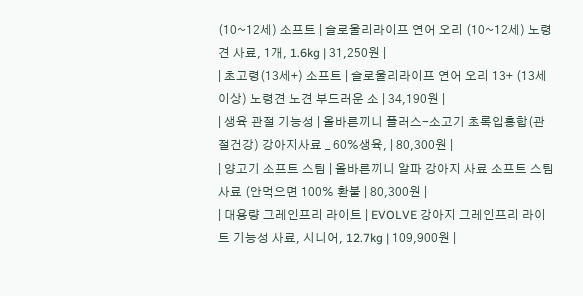(10~12세) 소프트 | 슬로울리라이프 연어 오리 (10~12세) 노령견 사료, 1개, 1.6kg | 31,250원 |
| 초고령(13세+) 소프트 | 슬로울리라이프 연어 오리 13+ (13세 이상) 노령견 노견 부드러운 소 | 34,190원 |
| 생육 관절 기능성 | 올바른끼니 플러스-소고기 초록입홍합(관절건강) 강아지사료 _ 60%생육, | 80,300원 |
| 양고기 소프트 스팀 | 올바른끼니 알파 강아지 사료 소프트 스팀 사료 (안먹으면 100% 환불 | 80,300원 |
| 대용량 그레인프리 라이트 | EVOLVE 강아지 그레인프리 라이트 기능성 사료, 시니어, 12.7kg | 109,900원 |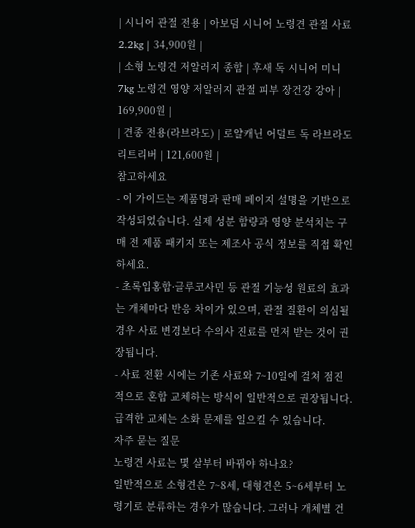| 시니어 관절 전용 | 아보덤 시니어 노령견 관절 사료 2.2kg | 34,900원 |
| 소형 노령견 저알러지 종합 | 후새 독 시니어 미니 7kg 노령견 영양 저알러지 관절 피부 장건강 강아 | 169,900원 |
| 견종 전용(라브라도) | 로얄캐닌 어덜트 독 라브라도 리트리버 | 121,600원 |
참고하세요
- 이 가이드는 제품명과 판매 페이지 설명을 기반으로 작성되었습니다. 실제 성분 함량과 영양 분석치는 구매 전 제품 패키지 또는 제조사 공식 정보를 직접 확인하세요.
- 초록입홍합·글루코사민 등 관절 기능성 원료의 효과는 개체마다 반응 차이가 있으며, 관절 질환이 의심될 경우 사료 변경보다 수의사 진료를 먼저 받는 것이 권장됩니다.
- 사료 전환 시에는 기존 사료와 7~10일에 걸쳐 점진적으로 혼합 교체하는 방식이 일반적으로 권장됩니다. 급격한 교체는 소화 문제를 일으킬 수 있습니다.
자주 묻는 질문
노령견 사료는 몇 살부터 바꿔야 하나요?
일반적으로 소형견은 7~8세, 대형견은 5~6세부터 노령기로 분류하는 경우가 많습니다. 그러나 개체별 건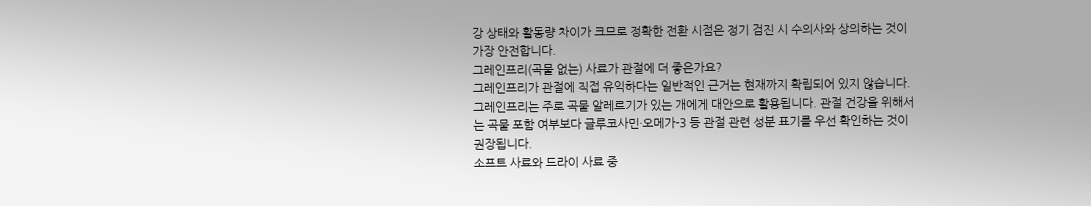강 상태와 활동량 차이가 크므로 정확한 전환 시점은 정기 검진 시 수의사와 상의하는 것이 가장 안전합니다.
그레인프리(곡물 없는) 사료가 관절에 더 좋은가요?
그레인프리가 관절에 직접 유익하다는 일반적인 근거는 현재까지 확립되어 있지 않습니다. 그레인프리는 주로 곡물 알레르기가 있는 개에게 대안으로 활용됩니다. 관절 건강을 위해서는 곡물 포함 여부보다 글루코사민·오메가-3 등 관절 관련 성분 표기를 우선 확인하는 것이 권장됩니다.
소프트 사료와 드라이 사료 중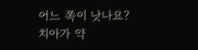어느 쪽이 낫나요?
치아가 약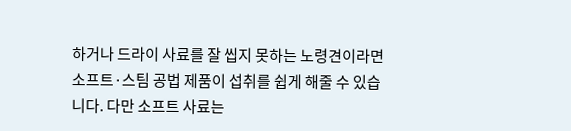하거나 드라이 사료를 잘 씹지 못하는 노령견이라면 소프트·스팀 공법 제품이 섭취를 쉽게 해줄 수 있습니다. 다만 소프트 사료는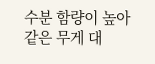수분 함량이 높아 같은 무게 대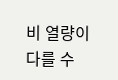비 열량이 다를 수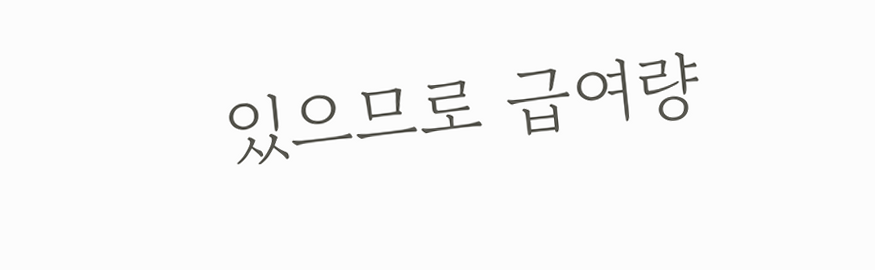있으므로 급여량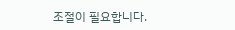조절이 필요합니다.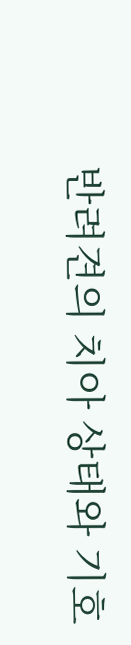반려견의 치아 상태와 기호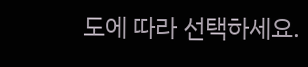도에 따라 선택하세요.